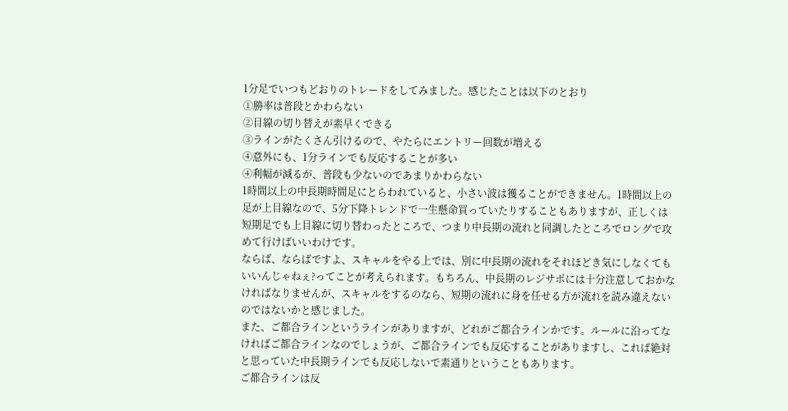1分足でいつもどおりのトレードをしてみました。感じたことは以下のとおり
①勝率は普段とかわらない
②目線の切り替えが素早くできる
③ラインがたくさん引けるので、やたらにエントリー回数が増える
④意外にも、1分ラインでも反応することが多い
④利幅が減るが、普段も少ないのであまりかわらない
1時間以上の中長期時間足にとらわれていると、小さい波は獲ることができません。1時間以上の足が上目線なので、5分下降トレンドで一生懸命買っていたりすることもありますが、正しくは短期足でも上目線に切り替わったところで、つまり中長期の流れと同調したところでロングで攻めて行けばいいわけです。
ならば、ならばですよ、スキャルをやる上では、別に中長期の流れをそれほどき気にしなくてもいいんじゃねぇ?ってことが考えられます。もちろん、中長期のレジサポには十分注意しておかなければなりませんが、スキャルをするのなら、短期の流れに身を任せる方が流れを読み違えないのではないかと感じました。
また、ご都合ラインというラインがありますが、どれがご都合ラインかです。ルールに沿ってなければご都合ラインなのでしょうが、ご都合ラインでも反応することがありますし、これば絶対と思っていた中長期ラインでも反応しないで素通りということもあります。
ご都合ラインは反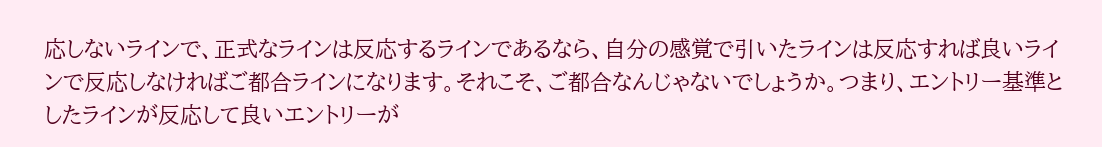応しないラインで、正式なラインは反応するラインであるなら、自分の感覚で引いたラインは反応すれば良いラインで反応しなければご都合ラインになります。それこそ、ご都合なんじゃないでしょうか。つまり、エントリー基準としたラインが反応して良いエントリーが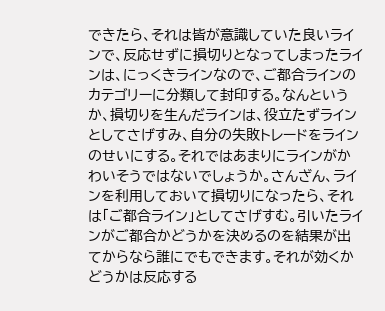できたら、それは皆が意識していた良いラインで、反応せずに損切りとなってしまったラインは、にっくきラインなので、ご都合ラインのカテゴリーに分類して封印する。なんというか、損切りを生んだラインは、役立たずラインとしてさげすみ、自分の失敗トレードをラインのせいにする。それではあまりにラインがかわいそうではないでしょうか。さんざん、ラインを利用しておいて損切りになったら、それは「ご都合ライン」としてさげすむ。引いたラインがご都合かどうかを決めるのを結果が出てからなら誰にでもできます。それが効くかどうかは反応する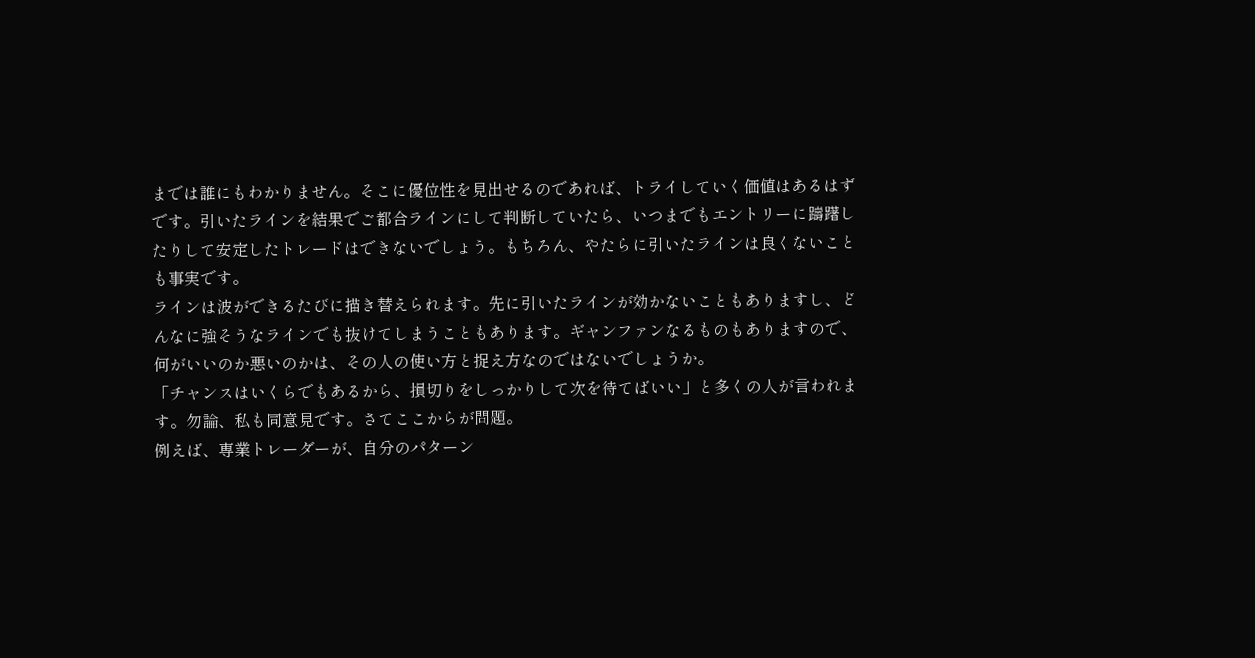までは誰にもわかりません。そこに優位性を見出せるのであれば、トライしていく価値はあるはずです。引いたラインを結果でご都合ラインにして判断していたら、いつまでもエントリーに躊躇したりして安定したトレードはできないでしょう。もちろん、やたらに引いたラインは良くないことも事実です。
ラインは波ができるたびに描き替えられます。先に引いたラインが効かないこともありますし、どんなに強そうなラインでも抜けてしまうこともあります。ギャンファンなるものもありますので、何がいいのか悪いのかは、その人の使い方と捉え方なのではないでしょうか。
「チャンスはいくらでもあるから、損切りをしっかりして次を待てばいい」と多くの人が言われます。勿論、私も同意見です。さてここからが問題。
例えば、専業トレーダーが、自分のパターン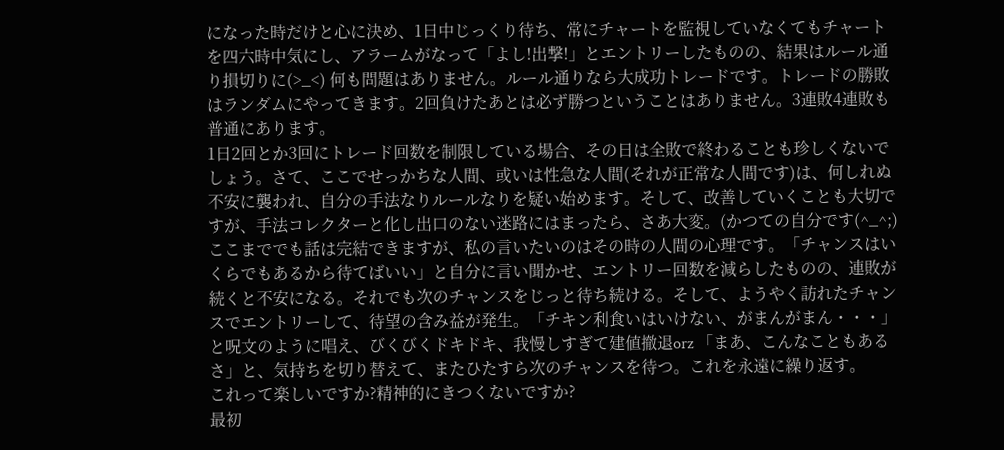になった時だけと心に決め、1日中じっくり待ち、常にチャートを監視していなくてもチャートを四六時中気にし、アラームがなって「よし!出撃!」とエントリーしたものの、結果はルール通り損切りに(>_<) 何も問題はありません。ルール通りなら大成功トレードです。トレードの勝敗はランダムにやってきます。2回負けたあとは必ず勝つということはありません。3連敗4連敗も普通にあります。
1日2回とか3回にトレード回数を制限している場合、その日は全敗で終わることも珍しくないでしょう。さて、ここでせっかちな人間、或いは性急な人間(それが正常な人間です)は、何しれぬ不安に襲われ、自分の手法なりルールなりを疑い始めます。そして、改善していくことも大切ですが、手法コレクターと化し出口のない迷路にはまったら、さあ大変。(かつての自分です(^_^;)
ここまででも話は完結できますが、私の言いたいのはその時の人間の心理です。「チャンスはいくらでもあるから待てばいい」と自分に言い聞かせ、エントリー回数を減らしたものの、連敗が続くと不安になる。それでも次のチャンスをじっと待ち続ける。そして、ようやく訪れたチャンスでエントリーして、待望の含み益が発生。「チキン利食いはいけない、がまんがまん・・・」と呪文のように唱え、びくびくドキドキ、我慢しすぎて建値撤退orz 「まあ、こんなこともあるさ」と、気持ちを切り替えて、またひたすら次のチャンスを待つ。これを永遠に繰り返す。
これって楽しいですか?精神的にきつくないですか?
最初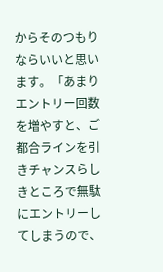からそのつもりならいいと思います。「あまりエントリー回数を増やすと、ご都合ラインを引きチャンスらしきところで無駄にエントリーしてしまうので、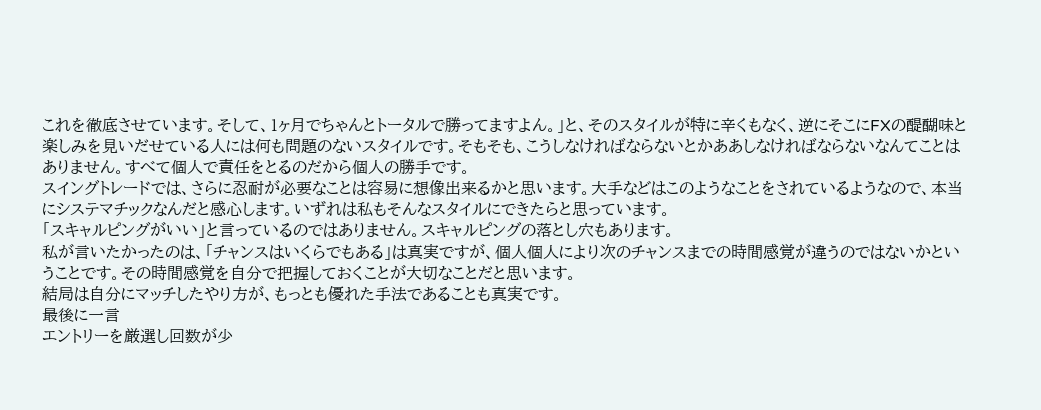これを徹底させています。そして、1ヶ月でちゃんとトータルで勝ってますよん。」と、そのスタイルが特に辛くもなく、逆にそこにFXの醍醐味と楽しみを見いだせている人には何も問題のないスタイルです。そもそも、こうしなければならないとかああしなければならないなんてことはありません。すべて個人で責任をとるのだから個人の勝手です。
スイングトレードでは、さらに忍耐が必要なことは容易に想像出来るかと思います。大手などはこのようなことをされているようなので、本当にシステマチックなんだと感心します。いずれは私もそんなスタイルにできたらと思っています。
「スキャルピングがいい」と言っているのではありません。スキャルピングの落とし穴もあります。
私が言いたかったのは、「チャンスはいくらでもある」は真実ですが、個人個人により次のチャンスまでの時間感覚が違うのではないかということです。その時間感覚を自分で把握しておくことが大切なことだと思います。
結局は自分にマッチしたやり方が、もっとも優れた手法であることも真実です。
最後に一言
エントリーを厳選し回数が少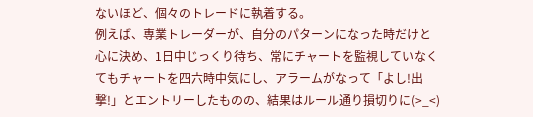ないほど、個々のトレードに執着する。
例えば、専業トレーダーが、自分のパターンになった時だけと心に決め、1日中じっくり待ち、常にチャートを監視していなくてもチャートを四六時中気にし、アラームがなって「よし!出撃!」とエントリーしたものの、結果はルール通り損切りに(>_<)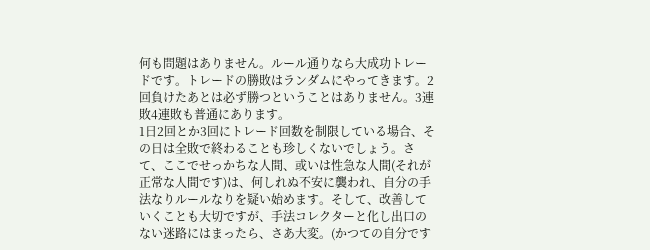何も問題はありません。ルール通りなら大成功トレードです。トレードの勝敗はランダムにやってきます。2回負けたあとは必ず勝つということはありません。3連敗4連敗も普通にあります。
1日2回とか3回にトレード回数を制限している場合、その日は全敗で終わることも珍しくないでしょう。さて、ここでせっかちな人間、或いは性急な人間(それが正常な人間です)は、何しれぬ不安に襲われ、自分の手法なりルールなりを疑い始めます。そして、改善していくことも大切ですが、手法コレクターと化し出口のない迷路にはまったら、さあ大変。(かつての自分です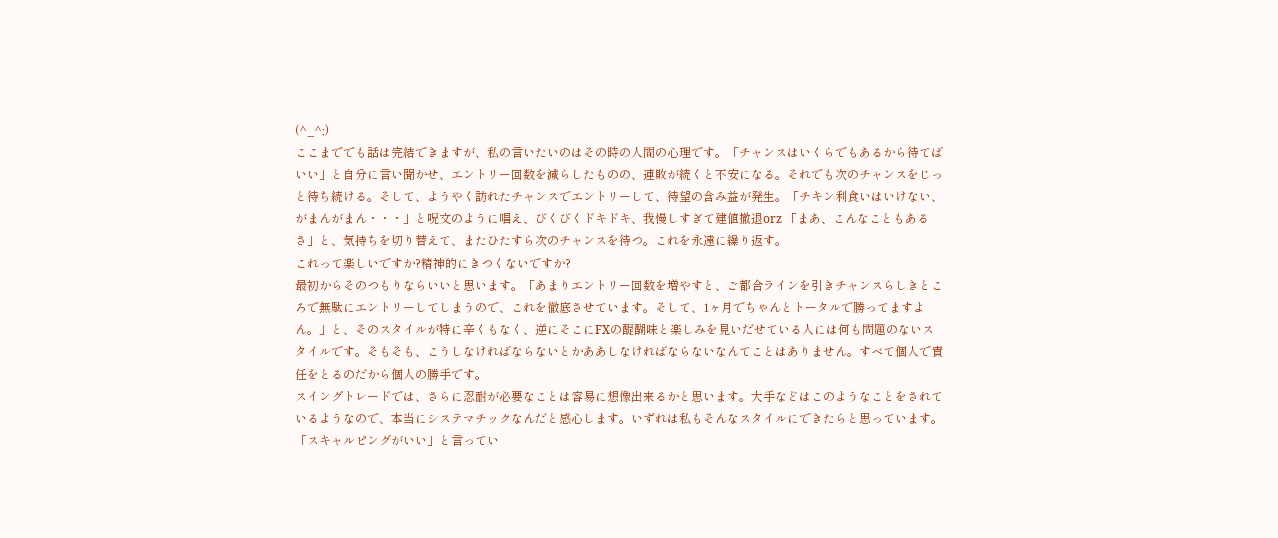(^_^;)
ここまででも話は完結できますが、私の言いたいのはその時の人間の心理です。「チャンスはいくらでもあるから待てばいい」と自分に言い聞かせ、エントリー回数を減らしたものの、連敗が続くと不安になる。それでも次のチャンスをじっと待ち続ける。そして、ようやく訪れたチャンスでエントリーして、待望の含み益が発生。「チキン利食いはいけない、がまんがまん・・・」と呪文のように唱え、びくびくドキドキ、我慢しすぎて建値撤退orz 「まあ、こんなこともあるさ」と、気持ちを切り替えて、またひたすら次のチャンスを待つ。これを永遠に繰り返す。
これって楽しいですか?精神的にきつくないですか?
最初からそのつもりならいいと思います。「あまりエントリー回数を増やすと、ご都合ラインを引きチャンスらしきところで無駄にエントリーしてしまうので、これを徹底させています。そして、1ヶ月でちゃんとトータルで勝ってますよん。」と、そのスタイルが特に辛くもなく、逆にそこにFXの醍醐味と楽しみを見いだせている人には何も問題のないスタイルです。そもそも、こうしなければならないとかああしなければならないなんてことはありません。すべて個人で責任をとるのだから個人の勝手です。
スイングトレードでは、さらに忍耐が必要なことは容易に想像出来るかと思います。大手などはこのようなことをされているようなので、本当にシステマチックなんだと感心します。いずれは私もそんなスタイルにできたらと思っています。
「スキャルピングがいい」と言ってい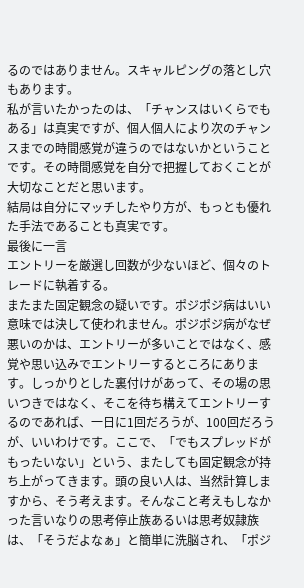るのではありません。スキャルピングの落とし穴もあります。
私が言いたかったのは、「チャンスはいくらでもある」は真実ですが、個人個人により次のチャンスまでの時間感覚が違うのではないかということです。その時間感覚を自分で把握しておくことが大切なことだと思います。
結局は自分にマッチしたやり方が、もっとも優れた手法であることも真実です。
最後に一言
エントリーを厳選し回数が少ないほど、個々のトレードに執着する。
またまた固定観念の疑いです。ポジポジ病はいい意味では決して使われません。ポジポジ病がなぜ悪いのかは、エントリーが多いことではなく、感覚や思い込みでエントリーするところにあります。しっかりとした裏付けがあって、その場の思いつきではなく、そこを待ち構えてエントリーするのであれば、一日に1回だろうが、100回だろうが、いいわけです。ここで、「でもスプレッドがもったいない」という、またしても固定観念が持ち上がってきます。頭の良い人は、当然計算しますから、そう考えます。そんなこと考えもしなかった言いなりの思考停止族あるいは思考奴隷族は、「そうだよなぁ」と簡単に洗脳され、「ポジ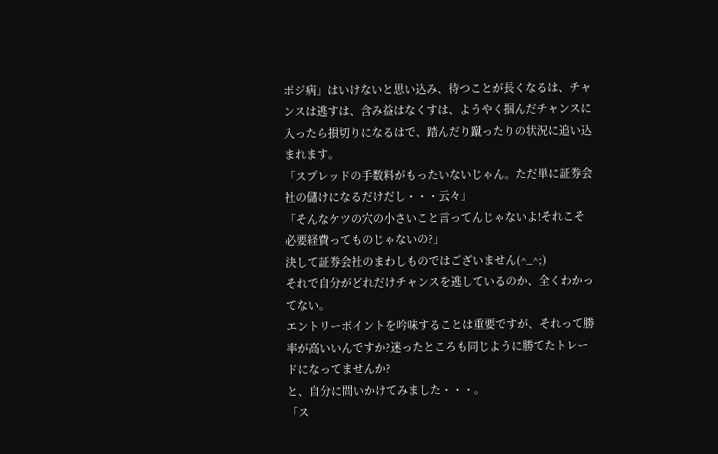ポジ病」はいけないと思い込み、待つことが長くなるは、チャンスは逃すは、含み益はなくすは、ようやく掴んだチャンスに入ったら損切りになるはで、踏んだり蹴ったりの状況に追い込まれます。
「スプレッドの手数料がもったいないじゃん。ただ単に証券会社の儲けになるだけだし・・・云々」
「そんなケツの穴の小さいこと言ってんじゃないよ!それこそ必要経費ってものじゃないの?」
決して証券会社のまわしものではございません(^_^;)
それで自分がどれだけチャンスを逃しているのか、全くわかってない。
エントリーポイントを吟味することは重要ですが、それって勝率が高いいんですか?迷ったところも同じように勝てたトレードになってませんか?
と、自分に問いかけてみました・・・。
「ス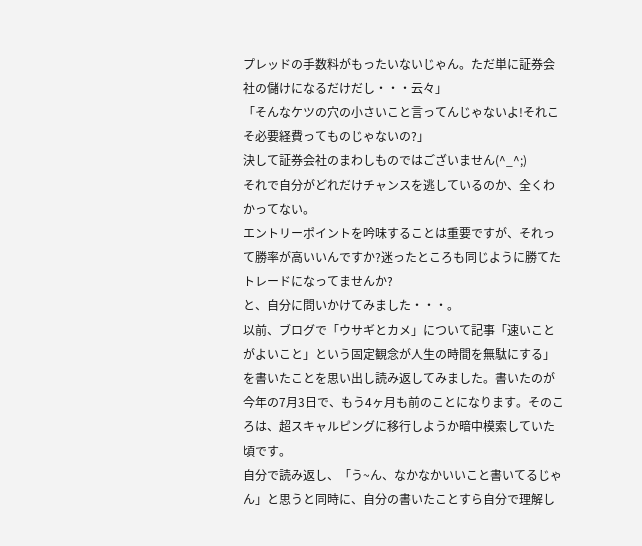プレッドの手数料がもったいないじゃん。ただ単に証券会社の儲けになるだけだし・・・云々」
「そんなケツの穴の小さいこと言ってんじゃないよ!それこそ必要経費ってものじゃないの?」
決して証券会社のまわしものではございません(^_^;)
それで自分がどれだけチャンスを逃しているのか、全くわかってない。
エントリーポイントを吟味することは重要ですが、それって勝率が高いいんですか?迷ったところも同じように勝てたトレードになってませんか?
と、自分に問いかけてみました・・・。
以前、ブログで「ウサギとカメ」について記事「速いことがよいこと」という固定観念が人生の時間を無駄にする」を書いたことを思い出し読み返してみました。書いたのが今年の7月3日で、もう4ヶ月も前のことになります。そのころは、超スキャルピングに移行しようか暗中模索していた頃です。
自分で読み返し、「う~ん、なかなかいいこと書いてるじゃん」と思うと同時に、自分の書いたことすら自分で理解し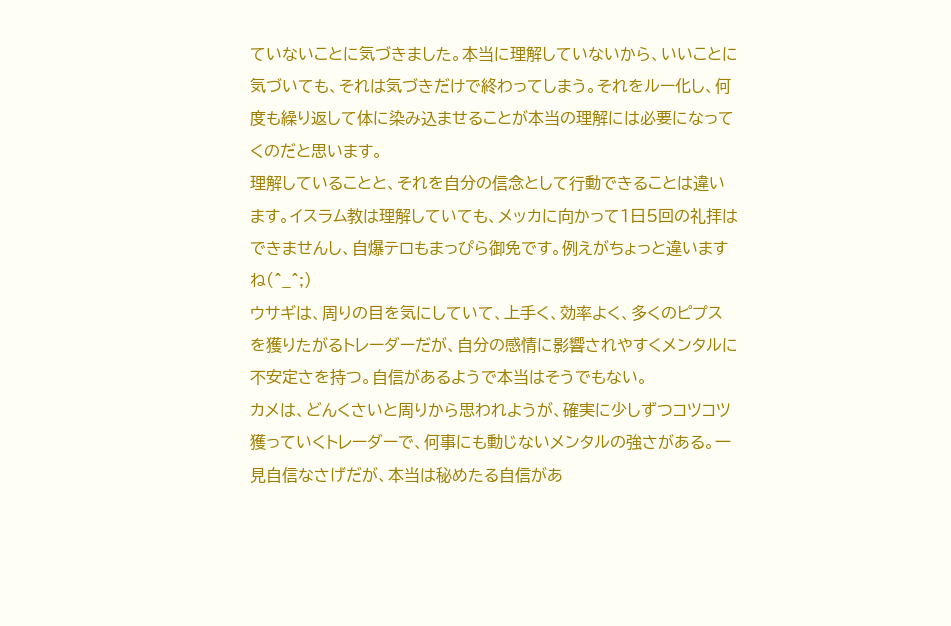ていないことに気づきました。本当に理解していないから、いいことに気づいても、それは気づきだけで終わってしまう。それをルー化し、何度も繰り返して体に染み込ませることが本当の理解には必要になってくのだと思います。
理解していることと、それを自分の信念として行動できることは違います。イスラム教は理解していても、メッカに向かって1日5回の礼拝はできませんし、自爆テロもまっぴら御免です。例えがちょっと違いますね(^_^;)
ウサギは、周りの目を気にしていて、上手く、効率よく、多くのピプスを獲りたがるトレーダーだが、自分の感情に影響されやすくメンタルに不安定さを持つ。自信があるようで本当はそうでもない。
カメは、どんくさいと周りから思われようが、確実に少しずつコツコツ獲っていくトレーダーで、何事にも動じないメンタルの強さがある。一見自信なさげだが、本当は秘めたる自信があ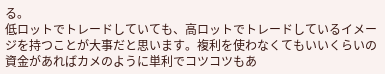る。
低ロットでトレードしていても、高ロットでトレードしているイメージを持つことが大事だと思います。複利を使わなくてもいいくらいの資金があればカメのように単利でコツコツもあ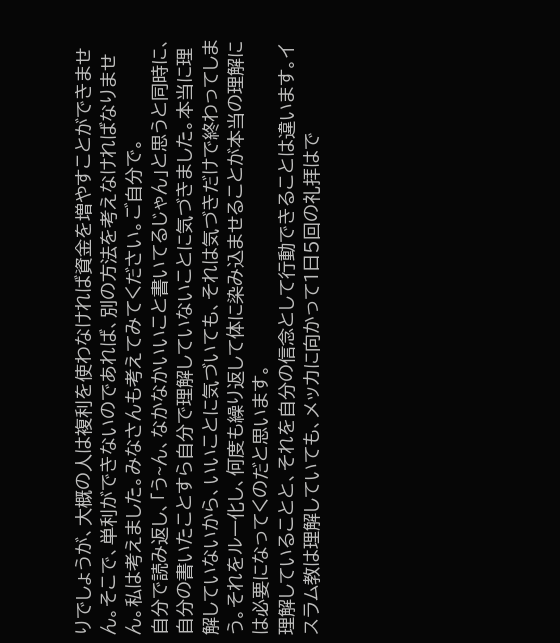りでしょうが、大概の人は複利を使わなければ資金を増やすことができません。そこで、単利ができないのであれば、別の方法を考えなければなりません。私は考えました。みなさんも考えてみてください。ご自分で。
自分で読み返し、「う~ん、なかなかいいこと書いてるじゃん」と思うと同時に、自分の書いたことすら自分で理解していないことに気づきました。本当に理解していないから、いいことに気づいても、それは気づきだけで終わってしまう。それをルー化し、何度も繰り返して体に染み込ませることが本当の理解には必要になってくのだと思います。
理解していることと、それを自分の信念として行動できることは違います。イスラム教は理解していても、メッカに向かって1日5回の礼拝はで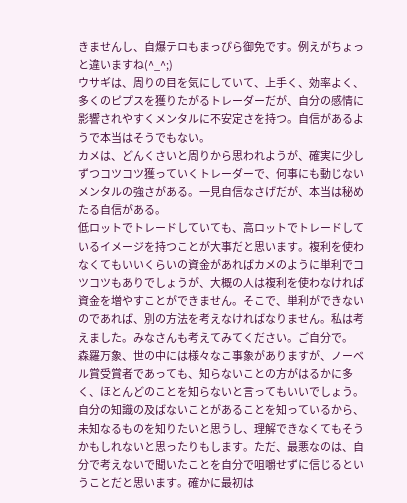きませんし、自爆テロもまっぴら御免です。例えがちょっと違いますね(^_^;)
ウサギは、周りの目を気にしていて、上手く、効率よく、多くのピプスを獲りたがるトレーダーだが、自分の感情に影響されやすくメンタルに不安定さを持つ。自信があるようで本当はそうでもない。
カメは、どんくさいと周りから思われようが、確実に少しずつコツコツ獲っていくトレーダーで、何事にも動じないメンタルの強さがある。一見自信なさげだが、本当は秘めたる自信がある。
低ロットでトレードしていても、高ロットでトレードしているイメージを持つことが大事だと思います。複利を使わなくてもいいくらいの資金があればカメのように単利でコツコツもありでしょうが、大概の人は複利を使わなければ資金を増やすことができません。そこで、単利ができないのであれば、別の方法を考えなければなりません。私は考えました。みなさんも考えてみてください。ご自分で。
森羅万象、世の中には様々なこ事象がありますが、ノーベル賞受賞者であっても、知らないことの方がはるかに多く、ほとんどのことを知らないと言ってもいいでしょう。
自分の知識の及ばないことがあることを知っているから、未知なるものを知りたいと思うし、理解できなくてもそうかもしれないと思ったりもします。ただ、最悪なのは、自分で考えないで聞いたことを自分で咀嚼せずに信じるということだと思います。確かに最初は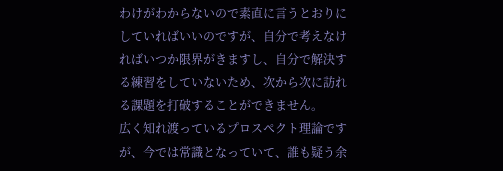わけがわからないので素直に言うとおりにしていればいいのですが、自分で考えなければいつか限界がきますし、自分で解決する練習をしていないため、次から次に訪れる課題を打破することができません。
広く知れ渡っているプロスペクト理論ですが、今では常識となっていて、誰も疑う余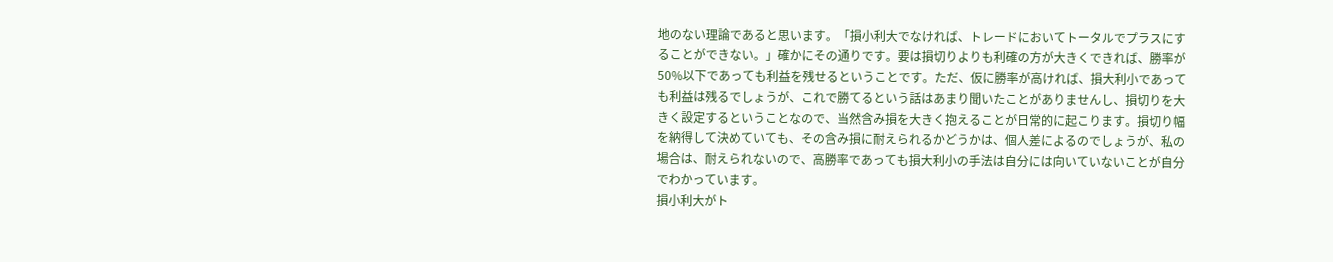地のない理論であると思います。「損小利大でなければ、トレードにおいてトータルでプラスにすることができない。」確かにその通りです。要は損切りよりも利確の方が大きくできれば、勝率が50%以下であっても利益を残せるということです。ただ、仮に勝率が高ければ、損大利小であっても利益は残るでしょうが、これで勝てるという話はあまり聞いたことがありませんし、損切りを大きく設定するということなので、当然含み損を大きく抱えることが日常的に起こります。損切り幅を納得して決めていても、その含み損に耐えられるかどうかは、個人差によるのでしょうが、私の場合は、耐えられないので、高勝率であっても損大利小の手法は自分には向いていないことが自分でわかっています。
損小利大がト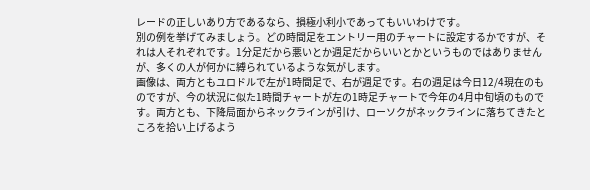レードの正しいあり方であるなら、損極小利小であってもいいわけです。
別の例を挙げてみましょう。どの時間足をエントリー用のチャートに設定するかですが、それは人それぞれです。1分足だから悪いとか週足だからいいとかというものではありませんが、多くの人が何かに縛られているような気がします。
画像は、両方ともユロドルで左が1時間足で、右が週足です。右の週足は今日12/4現在のものですが、今の状況に似た1時間チャートが左の1時足チャートで今年の4月中旬頃のものです。両方とも、下降局面からネックラインが引け、ローソクがネックラインに落ちてきたところを拾い上げるよう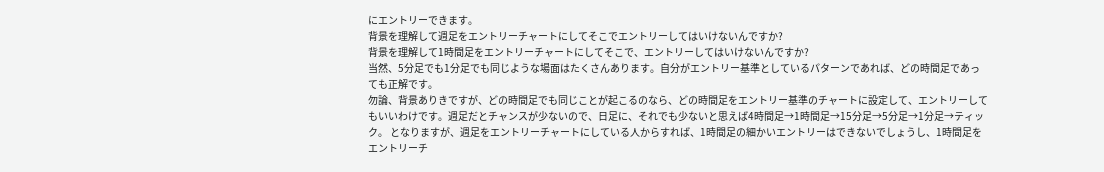にエントリーできます。
背景を理解して週足をエントリーチャートにしてそこでエントリーしてはいけないんですか?
背景を理解して1時間足をエントリーチャートにしてそこで、エントリーしてはいけないんですか?
当然、5分足でも1分足でも同じような場面はたくさんあります。自分がエントリー基準としているパターンであれば、どの時間足であっても正解です。
勿論、背景ありきですが、どの時間足でも同じことが起こるのなら、どの時間足をエントリー基準のチャートに設定して、エントリーしてもいいわけです。週足だとチャンスが少ないので、日足に、それでも少ないと思えば4時間足→1時間足→15分足→5分足→1分足→ティック。 となりますが、週足をエントリーチャートにしている人からすれば、1時間足の細かいエントリーはできないでしょうし、1時間足をエントリーチ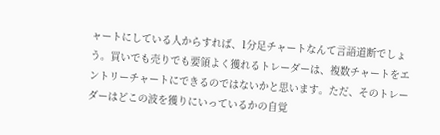ャートにしている人からすれば、1分足チャートなんて言語道断でしょう。買いでも売りでも要領よく獲れるトレーダーは、複数チャートをエントリーチャートにできるのではないかと思います。ただ、そのトレーダーはどこの波を獲りにいっているかの自覚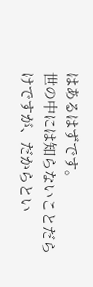はあるはずです。
世の中には知らないことだらけですが、だからとい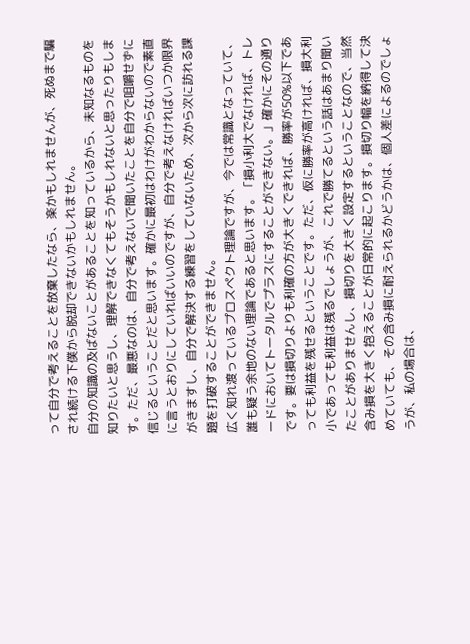って自分で考えることを放棄したなら、楽かもしれませんが、死ぬまで騙され続ける下僕から脱却できないかもしれません。
自分の知識の及ばないことがあることを知っているから、未知なるものを知りたいと思うし、理解できなくてもそうかもしれないと思ったりもします。ただ、最悪なのは、自分で考えないで聞いたことを自分で咀嚼せずに信じるということだと思います。確かに最初はわけがわからないので素直に言うとおりにしていればいいのですが、自分で考えなければいつか限界がきますし、自分で解決する練習をしていないため、次から次に訪れる課題を打破することができません。
広く知れ渡っているプロスペクト理論ですが、今では常識となっていて、誰も疑う余地のない理論であると思います。「損小利大でなければ、トレードにおいてトータルでプラスにすることができない。」確かにその通りです。要は損切りよりも利確の方が大きくできれば、勝率が50%以下であっても利益を残せるということです。ただ、仮に勝率が高ければ、損大利小であっても利益は残るでしょうが、これで勝てるという話はあまり聞いたことがありませんし、損切りを大きく設定するということなので、当然含み損を大きく抱えることが日常的に起こります。損切り幅を納得して決めていても、その含み損に耐えられるかどうかは、個人差によるのでしょうが、私の場合は、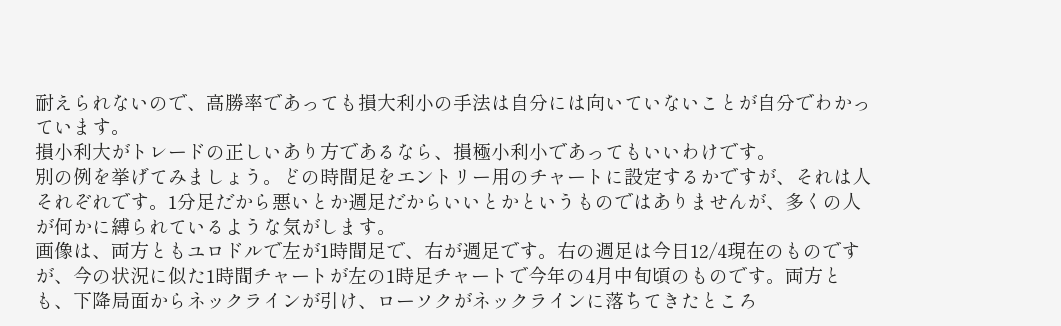耐えられないので、高勝率であっても損大利小の手法は自分には向いていないことが自分でわかっています。
損小利大がトレードの正しいあり方であるなら、損極小利小であってもいいわけです。
別の例を挙げてみましょう。どの時間足をエントリー用のチャートに設定するかですが、それは人それぞれです。1分足だから悪いとか週足だからいいとかというものではありませんが、多くの人が何かに縛られているような気がします。
画像は、両方ともユロドルで左が1時間足で、右が週足です。右の週足は今日12/4現在のものですが、今の状況に似た1時間チャートが左の1時足チャートで今年の4月中旬頃のものです。両方とも、下降局面からネックラインが引け、ローソクがネックラインに落ちてきたところ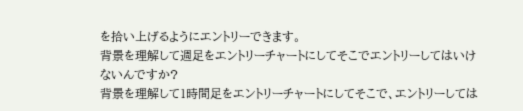を拾い上げるようにエントリーできます。
背景を理解して週足をエントリーチャートにしてそこでエントリーしてはいけないんですか?
背景を理解して1時間足をエントリーチャートにしてそこで、エントリーしては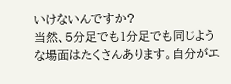いけないんですか?
当然、5分足でも1分足でも同じような場面はたくさんあります。自分がエ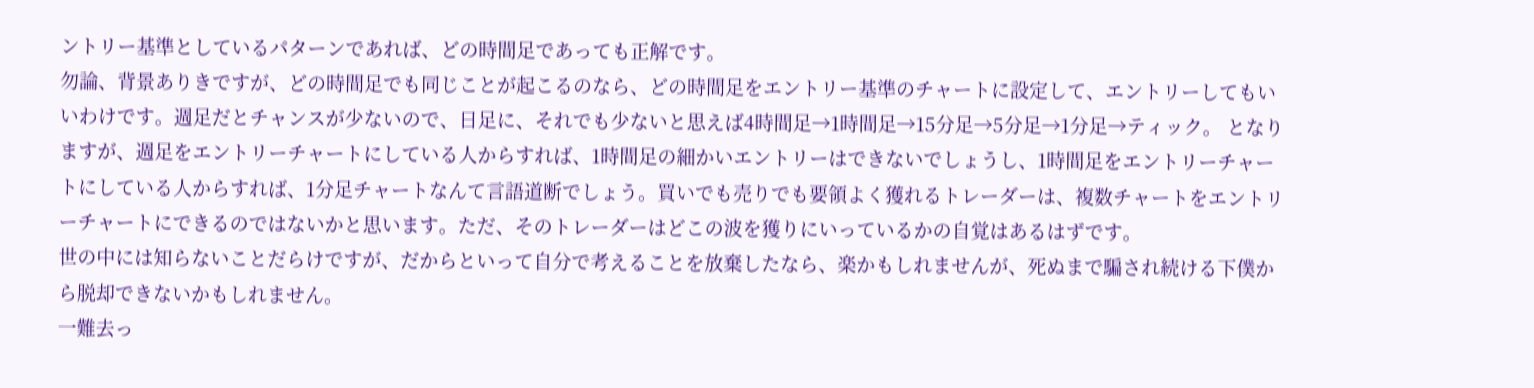ントリー基準としているパターンであれば、どの時間足であっても正解です。
勿論、背景ありきですが、どの時間足でも同じことが起こるのなら、どの時間足をエントリー基準のチャートに設定して、エントリーしてもいいわけです。週足だとチャンスが少ないので、日足に、それでも少ないと思えば4時間足→1時間足→15分足→5分足→1分足→ティック。 となりますが、週足をエントリーチャートにしている人からすれば、1時間足の細かいエントリーはできないでしょうし、1時間足をエントリーチャートにしている人からすれば、1分足チャートなんて言語道断でしょう。買いでも売りでも要領よく獲れるトレーダーは、複数チャートをエントリーチャートにできるのではないかと思います。ただ、そのトレーダーはどこの波を獲りにいっているかの自覚はあるはずです。
世の中には知らないことだらけですが、だからといって自分で考えることを放棄したなら、楽かもしれませんが、死ぬまで騙され続ける下僕から脱却できないかもしれません。
一難去っ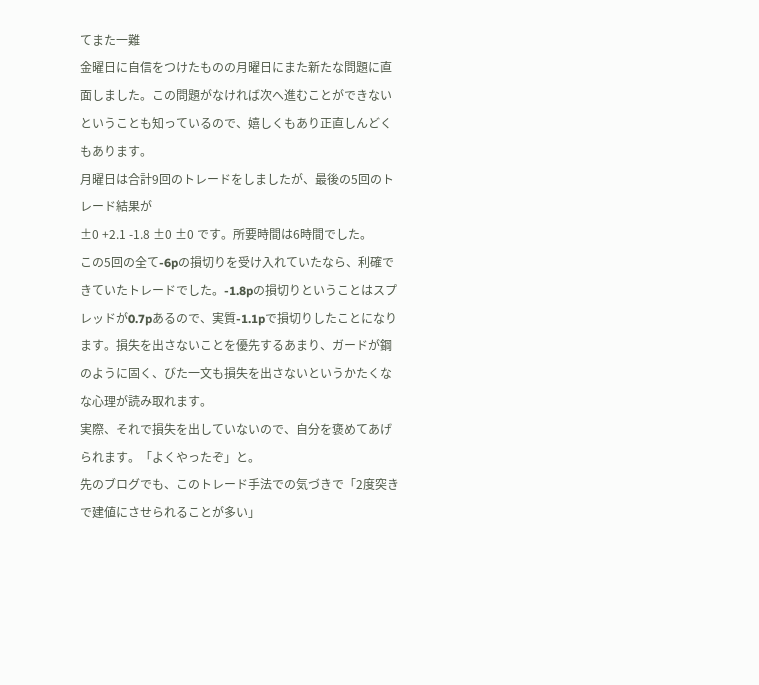てまた一難
金曜日に自信をつけたものの月曜日にまた新たな問題に直面しました。この問題がなければ次へ進むことができないということも知っているので、嬉しくもあり正直しんどくもあります。
月曜日は合計9回のトレードをしましたが、最後の5回のトレード結果が
±0 +2.1 -1.8 ±0 ±0 です。所要時間は6時間でした。
この5回の全て-6pの損切りを受け入れていたなら、利確できていたトレードでした。-1.8pの損切りということはスプレッドが0.7pあるので、実質-1.1pで損切りしたことになります。損失を出さないことを優先するあまり、ガードが鋼のように固く、びた一文も損失を出さないというかたくなな心理が読み取れます。
実際、それで損失を出していないので、自分を褒めてあげられます。「よくやったぞ」と。
先のブログでも、このトレード手法での気づきで「2度突きで建値にさせられることが多い」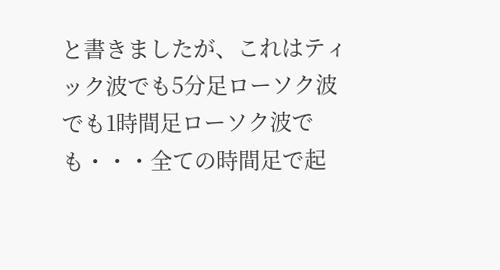と書きましたが、これはティック波でも5分足ローソク波でも1時間足ローソク波でも・・・全ての時間足で起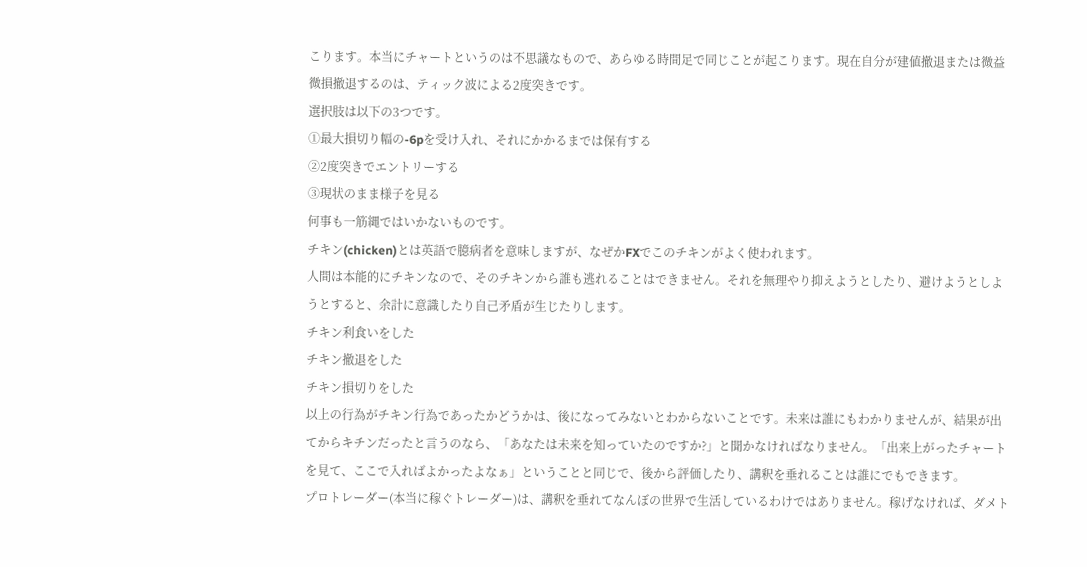こります。本当にチャートというのは不思議なもので、あらゆる時間足で同じことが起こります。現在自分が建値撤退または微益微損撤退するのは、ティック波による2度突きです。
選択肢は以下の3つです。
①最大損切り幅の-6pを受け入れ、それにかかるまでは保有する
②2度突きでエントリーする
③現状のまま様子を見る
何事も一筋縄ではいかないものです。
チキン(chicken)とは英語で臆病者を意味しますが、なぜかFXでこのチキンがよく使われます。
人間は本能的にチキンなので、そのチキンから誰も逃れることはできません。それを無理やり抑えようとしたり、避けようとしようとすると、余計に意識したり自己矛盾が生じたりします。
チキン利食いをした
チキン撤退をした
チキン損切りをした
以上の行為がチキン行為であったかどうかは、後になってみないとわからないことです。未来は誰にもわかりませんが、結果が出てからキチンだったと言うのなら、「あなたは未来を知っていたのですか?」と聞かなければなりません。「出来上がったチャートを見て、ここで入ればよかったよなぁ」ということと同じで、後から評価したり、講釈を垂れることは誰にでもできます。
プロトレーダー(本当に稼ぐトレーダー)は、講釈を垂れてなんぼの世界で生活しているわけではありません。稼げなければ、ダメト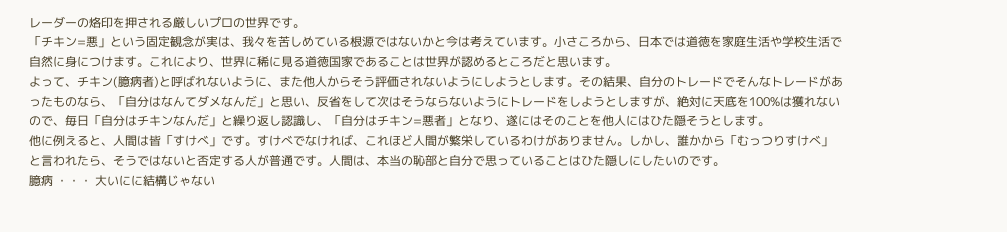レーダーの烙印を押される厳しいプロの世界です。
「チキン=悪」という固定観念が実は、我々を苦しめている根源ではないかと今は考えています。小さころから、日本では道徳を家庭生活や学校生活で自然に身につけます。これにより、世界に稀に見る道徳国家であることは世界が認めるところだと思います。
よって、チキン(臆病者)と呼ばれないように、また他人からそう評価されないようにしようとします。その結果、自分のトレードでそんなトレードがあったものなら、「自分はなんてダメなんだ」と思い、反省をして次はそうならないようにトレードをしようとしますが、絶対に天底を100%は獲れないので、毎日「自分はチキンなんだ」と繰り返し認識し、「自分はチキン=悪者」となり、遂にはそのことを他人にはひた隠そうとします。
他に例えると、人間は皆「すけべ」です。すけべでなければ、これほど人間が繁栄しているわけがありません。しかし、誰かから「むっつりすけべ」と言われたら、そうではないと否定する人が普通です。人間は、本当の恥部と自分で思っていることはひた隠しにしたいのです。
臆病 ・・・ 大いにに結構じゃない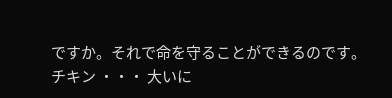ですか。それで命を守ることができるのです。
チキン ・・・ 大いに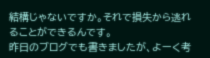結構じゃないですか。それで損失から逃れることができるんです。
昨日のブログでも書きましたが、よーく考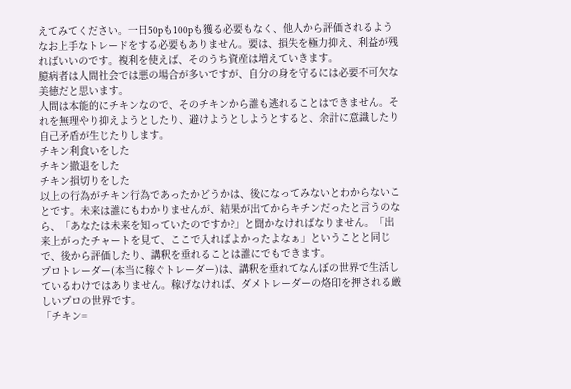えてみてください。一日50pも100pも獲る必要もなく、他人から評価されるようなお上手なトレードをする必要もありません。要は、損失を極力抑え、利益が残ればいいのです。複利を使えば、そのうち資産は増えていきます。
臆病者は人間社会では悪の場合が多いですが、自分の身を守るには必要不可欠な美徳だと思います。
人間は本能的にチキンなので、そのチキンから誰も逃れることはできません。それを無理やり抑えようとしたり、避けようとしようとすると、余計に意識したり自己矛盾が生じたりします。
チキン利食いをした
チキン撤退をした
チキン損切りをした
以上の行為がチキン行為であったかどうかは、後になってみないとわからないことです。未来は誰にもわかりませんが、結果が出てからキチンだったと言うのなら、「あなたは未来を知っていたのですか?」と聞かなければなりません。「出来上がったチャートを見て、ここで入ればよかったよなぁ」ということと同じで、後から評価したり、講釈を垂れることは誰にでもできます。
プロトレーダー(本当に稼ぐトレーダー)は、講釈を垂れてなんぼの世界で生活しているわけではありません。稼げなければ、ダメトレーダーの烙印を押される厳しいプロの世界です。
「チキン=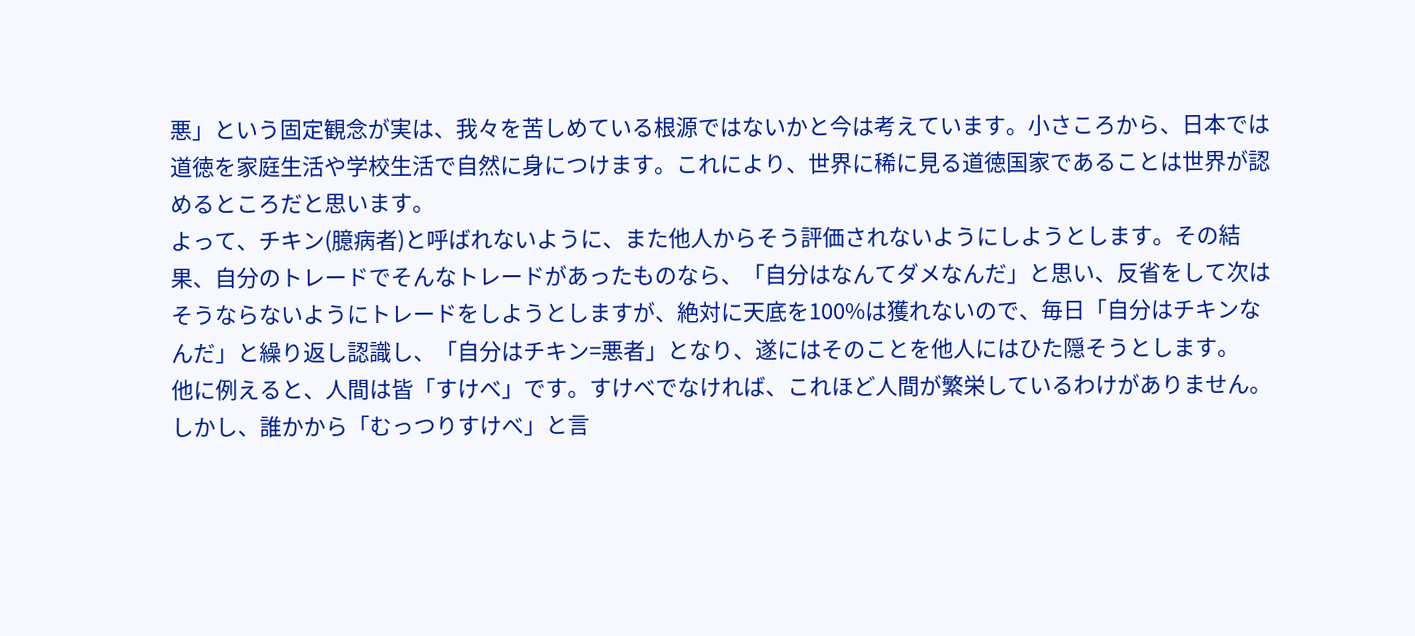悪」という固定観念が実は、我々を苦しめている根源ではないかと今は考えています。小さころから、日本では道徳を家庭生活や学校生活で自然に身につけます。これにより、世界に稀に見る道徳国家であることは世界が認めるところだと思います。
よって、チキン(臆病者)と呼ばれないように、また他人からそう評価されないようにしようとします。その結果、自分のトレードでそんなトレードがあったものなら、「自分はなんてダメなんだ」と思い、反省をして次はそうならないようにトレードをしようとしますが、絶対に天底を100%は獲れないので、毎日「自分はチキンなんだ」と繰り返し認識し、「自分はチキン=悪者」となり、遂にはそのことを他人にはひた隠そうとします。
他に例えると、人間は皆「すけべ」です。すけべでなければ、これほど人間が繁栄しているわけがありません。しかし、誰かから「むっつりすけべ」と言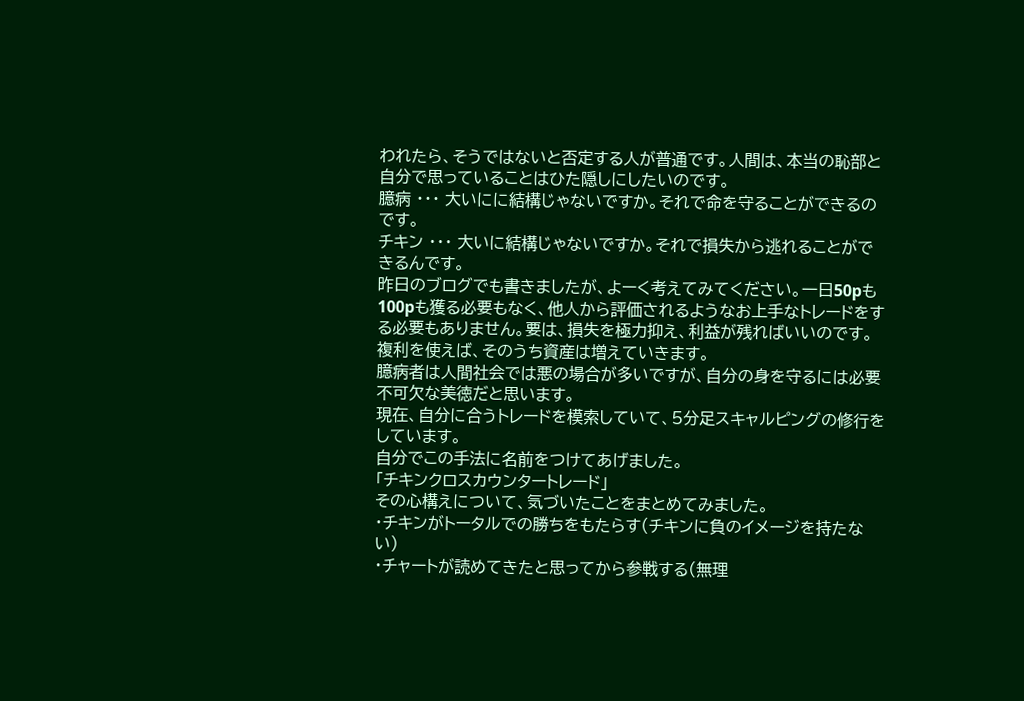われたら、そうではないと否定する人が普通です。人間は、本当の恥部と自分で思っていることはひた隠しにしたいのです。
臆病 ・・・ 大いにに結構じゃないですか。それで命を守ることができるのです。
チキン ・・・ 大いに結構じゃないですか。それで損失から逃れることができるんです。
昨日のブログでも書きましたが、よーく考えてみてください。一日50pも100pも獲る必要もなく、他人から評価されるようなお上手なトレードをする必要もありません。要は、損失を極力抑え、利益が残ればいいのです。複利を使えば、そのうち資産は増えていきます。
臆病者は人間社会では悪の場合が多いですが、自分の身を守るには必要不可欠な美徳だと思います。
現在、自分に合うトレードを模索していて、5分足スキャルピングの修行をしています。
自分でこの手法に名前をつけてあげました。
「チキンクロスカウンタートレード」
その心構えについて、気づいたことをまとめてみました。
・チキンがトータルでの勝ちをもたらす(チキンに負のイメージを持たない)
・チャートが読めてきたと思ってから参戦する(無理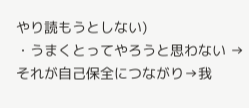やり読もうとしない)
・うまくとってやろうと思わない → それが自己保全につながり→我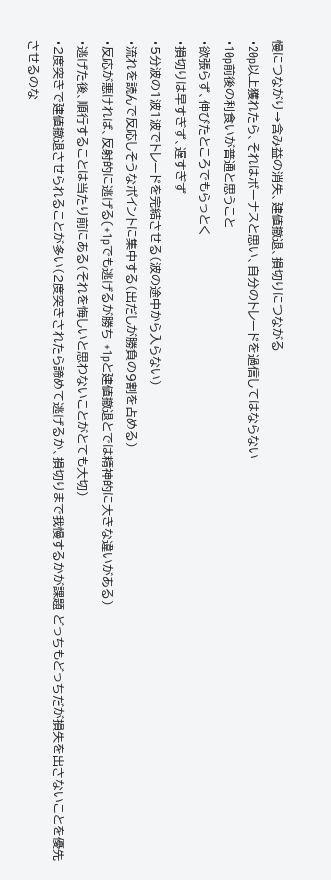慢につながり→含み益の消失、建値撤退、損切りにつながる
・20p以上獲れたら、それはボーナスと思い、自分のトレードを過信してはならない
・10p前後の利食いが普通と思うこと
・欲張らず、伸びたところでもらっとく
・損切りは早すぎず、遅すぎず
・5分波の1波1波でトレードを完結させる(波の途中から入らない)
・流れを読んで反応しそうなポイントに集中する(出だしが勝負の9割を占める)
・反応が悪ければ、反射的に逃げる(+1pでも逃げるが勝ち +1pと建値撤退とでは精神的に大きな違いがある)
・逃げた後、順行することは当たり前にある(それを悔しいと思わないことがとても大切)
・2度突きで建値撤退させられることが多い(2度突きされたら諦めて逃げるか、損切りまで我慢するかが課題 どっちもどっちだが損失を出さないことを優先させるのな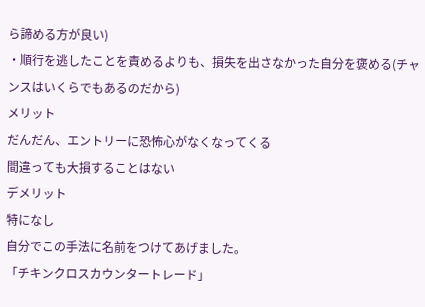ら諦める方が良い)
・順行を逃したことを責めるよりも、損失を出さなかった自分を褒める(チャンスはいくらでもあるのだから)
メリット
だんだん、エントリーに恐怖心がなくなってくる
間違っても大損することはない
デメリット
特になし
自分でこの手法に名前をつけてあげました。
「チキンクロスカウンタートレード」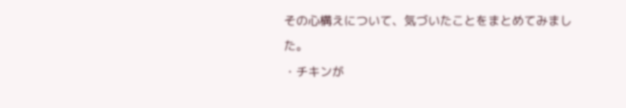その心構えについて、気づいたことをまとめてみました。
・チキンが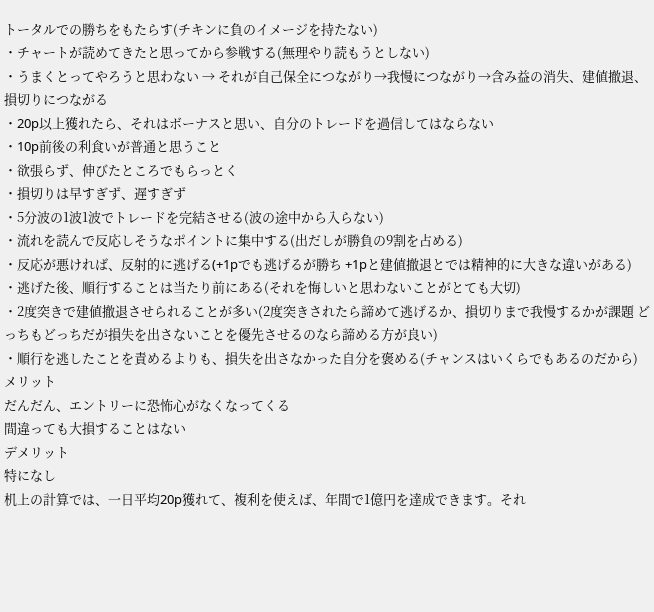トータルでの勝ちをもたらす(チキンに負のイメージを持たない)
・チャートが読めてきたと思ってから参戦する(無理やり読もうとしない)
・うまくとってやろうと思わない → それが自己保全につながり→我慢につながり→含み益の消失、建値撤退、損切りにつながる
・20p以上獲れたら、それはボーナスと思い、自分のトレードを過信してはならない
・10p前後の利食いが普通と思うこと
・欲張らず、伸びたところでもらっとく
・損切りは早すぎず、遅すぎず
・5分波の1波1波でトレードを完結させる(波の途中から入らない)
・流れを読んで反応しそうなポイントに集中する(出だしが勝負の9割を占める)
・反応が悪ければ、反射的に逃げる(+1pでも逃げるが勝ち +1pと建値撤退とでは精神的に大きな違いがある)
・逃げた後、順行することは当たり前にある(それを悔しいと思わないことがとても大切)
・2度突きで建値撤退させられることが多い(2度突きされたら諦めて逃げるか、損切りまで我慢するかが課題 どっちもどっちだが損失を出さないことを優先させるのなら諦める方が良い)
・順行を逃したことを責めるよりも、損失を出さなかった自分を褒める(チャンスはいくらでもあるのだから)
メリット
だんだん、エントリーに恐怖心がなくなってくる
間違っても大損することはない
デメリット
特になし
机上の計算では、一日平均20p獲れて、複利を使えば、年間で1億円を達成できます。それ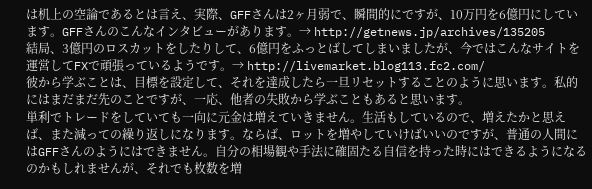は机上の空論であるとは言え、実際、GFFさんは2ヶ月弱で、瞬間的にですが、10万円を6億円にしています。GFFさんのこんなインタビューがあります。→ http://getnews.jp/archives/135205
結局、3億円のロスカットをしたりして、6億円をふっとばしてしまいましたが、今ではこんなサイトを運営してFXで頑張っているようです。→ http://livemarket.blog113.fc2.com/
彼から学ぶことは、目標を設定して、それを達成したら一旦リセットすることのように思います。私的にはまだまだ先のことですが、一応、他者の失敗から学ぶこともあると思います。
単利でトレードをしていても一向に元金は増えていきません。生活もしているので、増えたかと思えば、また減っての繰り返しになります。ならば、ロットを増やしていけばいいのですが、普通の人間にはGFFさんのようにはできません。自分の相場観や手法に確固たる自信を持った時にはできるようになるのかもしれませんが、それでも枚数を増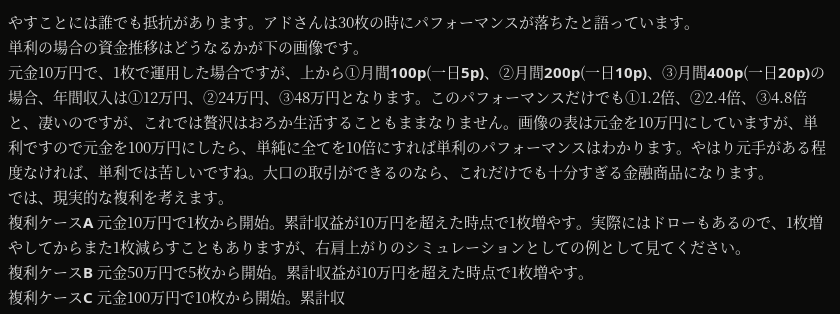やすことには誰でも抵抗があります。アドさんは30枚の時にパフォーマンスが落ちたと語っています。
単利の場合の資金推移はどうなるかが下の画像です。
元金10万円で、1枚で運用した場合ですが、上から①月間100p(一日5p)、②月間200p(一日10p)、③月間400p(一日20p)の場合、年間収入は①12万円、②24万円、③48万円となります。このパフォーマンスだけでも①1.2倍、②2.4倍、③4.8倍と、凄いのですが、これでは贅沢はおろか生活することもままなりません。画像の表は元金を10万円にしていますが、単利ですので元金を100万円にしたら、単純に全てを10倍にすれば単利のパフォーマンスはわかります。やはり元手がある程度なければ、単利では苦しいですね。大口の取引ができるのなら、これだけでも十分すぎる金融商品になります。
では、現実的な複利を考えます。
複利ケースA 元金10万円で1枚から開始。累計収益が10万円を超えた時点で1枚増やす。実際にはドローもあるので、1枚増やしてからまた1枚減らすこともありますが、右肩上がりのシミュレーションとしての例として見てください。
複利ケースB 元金50万円で5枚から開始。累計収益が10万円を超えた時点で1枚増やす。
複利ケースC 元金100万円で10枚から開始。累計収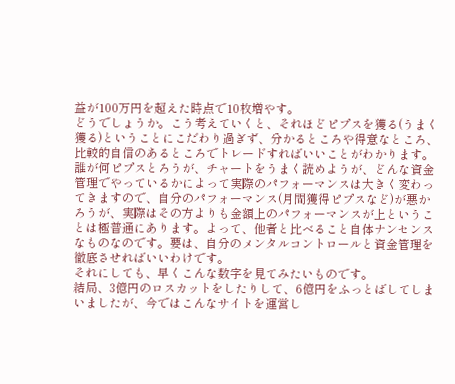益が100万円を超えた時点で10枚増やす。
どうでしょうか。こう考えていくと、それほどピプスを獲る(うまく獲る)ということにこだわり過ぎず、分かるところや得意なところ、比較的自信のあるところでトレードすればいいことがわかります。誰が何ピプスとろうが、チャートをうまく読めようが、どんな資金管理でやっているかによって実際のパフォーマンスは大きく変わってきますので、自分のパフォーマンス(月間獲得ピプスなど)が悪かろうが、実際はその方よりも金額上のパフォーマンスが上ということは極普通にあります。よって、他者と比べること自体ナンセンスなものなのです。要は、自分のメンタルコントロールと資金管理を徹底させればいいわけです。
それにしても、早くこんな数字を見てみたいものです。
結局、3億円のロスカットをしたりして、6億円をふっとばしてしまいましたが、今ではこんなサイトを運営し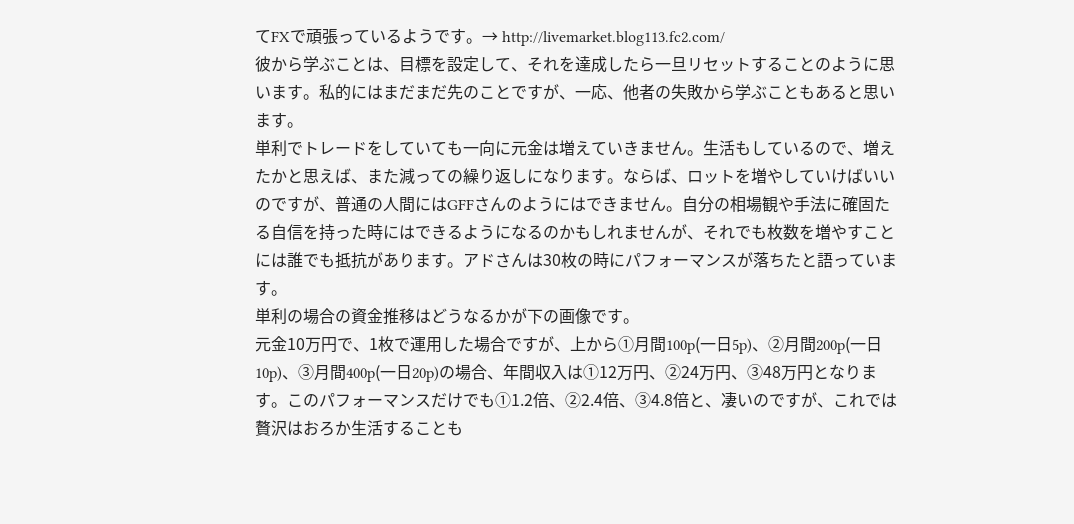てFXで頑張っているようです。→ http://livemarket.blog113.fc2.com/
彼から学ぶことは、目標を設定して、それを達成したら一旦リセットすることのように思います。私的にはまだまだ先のことですが、一応、他者の失敗から学ぶこともあると思います。
単利でトレードをしていても一向に元金は増えていきません。生活もしているので、増えたかと思えば、また減っての繰り返しになります。ならば、ロットを増やしていけばいいのですが、普通の人間にはGFFさんのようにはできません。自分の相場観や手法に確固たる自信を持った時にはできるようになるのかもしれませんが、それでも枚数を増やすことには誰でも抵抗があります。アドさんは30枚の時にパフォーマンスが落ちたと語っています。
単利の場合の資金推移はどうなるかが下の画像です。
元金10万円で、1枚で運用した場合ですが、上から①月間100p(一日5p)、②月間200p(一日10p)、③月間400p(一日20p)の場合、年間収入は①12万円、②24万円、③48万円となります。このパフォーマンスだけでも①1.2倍、②2.4倍、③4.8倍と、凄いのですが、これでは贅沢はおろか生活することも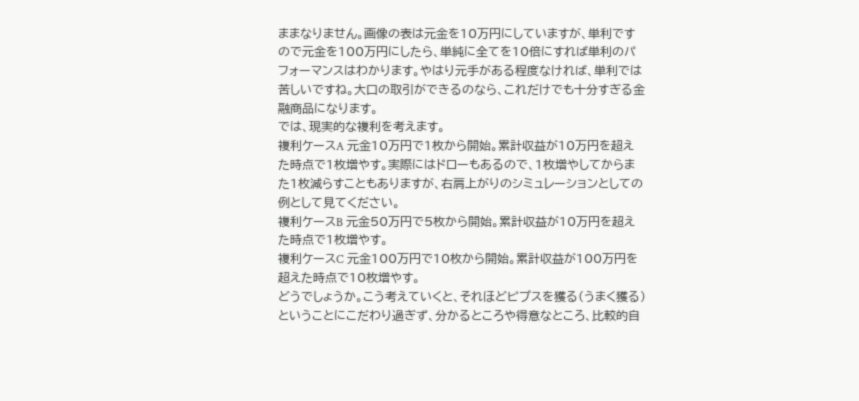ままなりません。画像の表は元金を10万円にしていますが、単利ですので元金を100万円にしたら、単純に全てを10倍にすれば単利のパフォーマンスはわかります。やはり元手がある程度なければ、単利では苦しいですね。大口の取引ができるのなら、これだけでも十分すぎる金融商品になります。
では、現実的な複利を考えます。
複利ケースA 元金10万円で1枚から開始。累計収益が10万円を超えた時点で1枚増やす。実際にはドローもあるので、1枚増やしてからまた1枚減らすこともありますが、右肩上がりのシミュレーションとしての例として見てください。
複利ケースB 元金50万円で5枚から開始。累計収益が10万円を超えた時点で1枚増やす。
複利ケースC 元金100万円で10枚から開始。累計収益が100万円を超えた時点で10枚増やす。
どうでしょうか。こう考えていくと、それほどピプスを獲る(うまく獲る)ということにこだわり過ぎず、分かるところや得意なところ、比較的自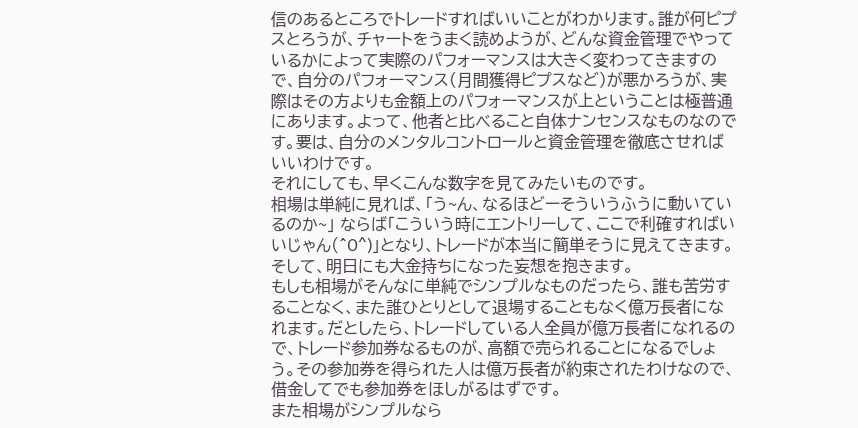信のあるところでトレードすればいいことがわかります。誰が何ピプスとろうが、チャートをうまく読めようが、どんな資金管理でやっているかによって実際のパフォーマンスは大きく変わってきますので、自分のパフォーマンス(月間獲得ピプスなど)が悪かろうが、実際はその方よりも金額上のパフォーマンスが上ということは極普通にあります。よって、他者と比べること自体ナンセンスなものなのです。要は、自分のメンタルコントロールと資金管理を徹底させればいいわけです。
それにしても、早くこんな数字を見てみたいものです。
相場は単純に見れば、「う~ん、なるほどーそういうふうに動いているのか~」 ならば「こういう時にエントリーして、ここで利確すればいいじゃん(^O^)」となり、トレードが本当に簡単そうに見えてきます。そして、明日にも大金持ちになった妄想を抱きます。
もしも相場がそんなに単純でシンプルなものだったら、誰も苦労することなく、また誰ひとりとして退場することもなく億万長者になれます。だとしたら、トレードしている人全員が億万長者になれるので、トレード参加券なるものが、高額で売られることになるでしょう。その参加券を得られた人は億万長者が約束されたわけなので、借金してでも参加券をほしがるはずです。
また相場がシンプルなら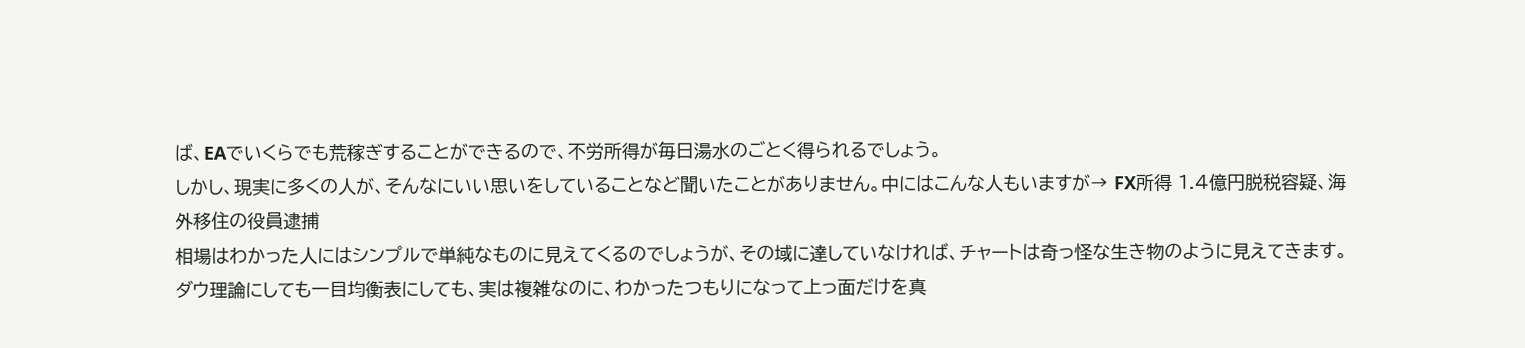ば、EAでいくらでも荒稼ぎすることができるので、不労所得が毎日湯水のごとく得られるでしょう。
しかし、現実に多くの人が、そんなにいい思いをしていることなど聞いたことがありません。中にはこんな人もいますが→ FX所得 1.4億円脱税容疑、海外移住の役員逮捕
相場はわかった人にはシンプルで単純なものに見えてくるのでしょうが、その域に達していなければ、チャートは奇っ怪な生き物のように見えてきます。ダウ理論にしても一目均衡表にしても、実は複雑なのに、わかったつもりになって上っ面だけを真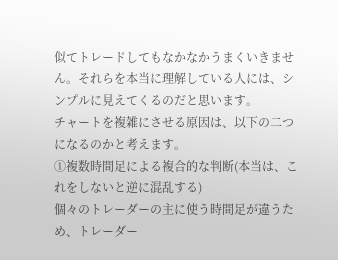似てトレードしてもなかなかうまくいきません。それらを本当に理解している人には、シンプルに見えてくるのだと思います。
チャートを複雑にさせる原因は、以下の二つになるのかと考えます。
①複数時間足による複合的な判断(本当は、これをしないと逆に混乱する)
個々のトレーダーの主に使う時間足が違うため、トレーダー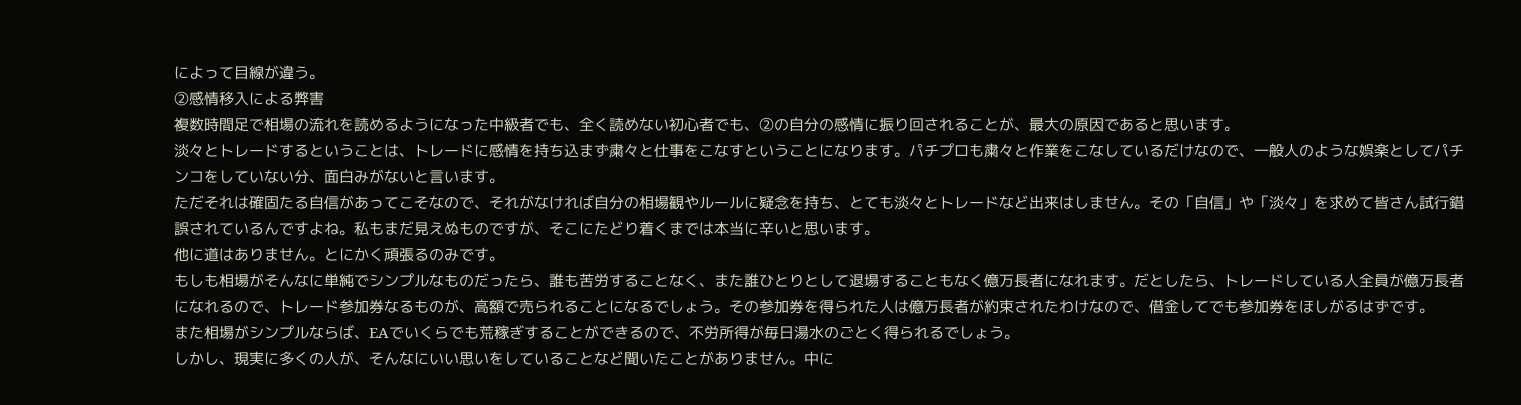によって目線が違う。
②感情移入による弊害
複数時間足で相場の流れを読めるようになった中級者でも、全く読めない初心者でも、②の自分の感情に振り回されることが、最大の原因であると思います。
淡々とトレードするということは、トレードに感情を持ち込まず粛々と仕事をこなすということになります。パチプロも粛々と作業をこなしているだけなので、一般人のような娯楽としてパチンコをしていない分、面白みがないと言います。
ただそれは確固たる自信があってこそなので、それがなければ自分の相場観やルールに疑念を持ち、とても淡々とトレードなど出来はしません。その「自信」や「淡々」を求めて皆さん試行錯誤されているんですよね。私もまだ見えぬものですが、そこにたどり着くまでは本当に辛いと思います。
他に道はありません。とにかく頑張るのみです。
もしも相場がそんなに単純でシンプルなものだったら、誰も苦労することなく、また誰ひとりとして退場することもなく億万長者になれます。だとしたら、トレードしている人全員が億万長者になれるので、トレード参加券なるものが、高額で売られることになるでしょう。その参加券を得られた人は億万長者が約束されたわけなので、借金してでも参加券をほしがるはずです。
また相場がシンプルならば、EAでいくらでも荒稼ぎすることができるので、不労所得が毎日湯水のごとく得られるでしょう。
しかし、現実に多くの人が、そんなにいい思いをしていることなど聞いたことがありません。中に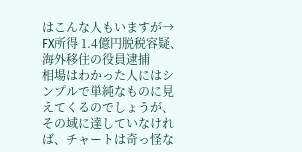はこんな人もいますが→ FX所得 1.4億円脱税容疑、海外移住の役員逮捕
相場はわかった人にはシンプルで単純なものに見えてくるのでしょうが、その域に達していなければ、チャートは奇っ怪な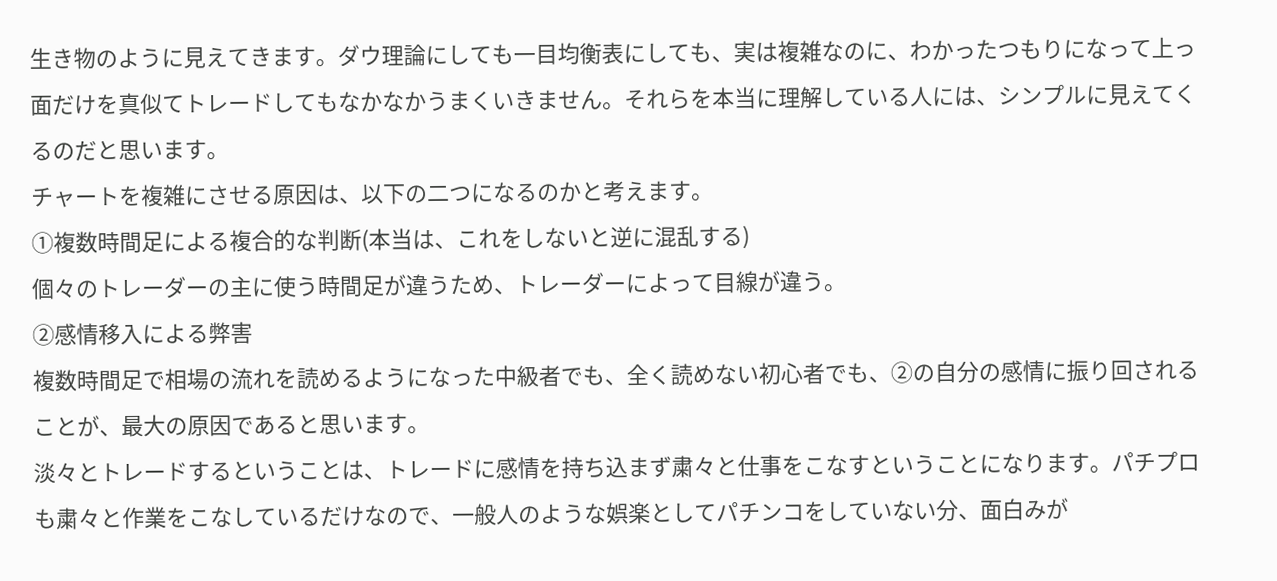生き物のように見えてきます。ダウ理論にしても一目均衡表にしても、実は複雑なのに、わかったつもりになって上っ面だけを真似てトレードしてもなかなかうまくいきません。それらを本当に理解している人には、シンプルに見えてくるのだと思います。
チャートを複雑にさせる原因は、以下の二つになるのかと考えます。
①複数時間足による複合的な判断(本当は、これをしないと逆に混乱する)
個々のトレーダーの主に使う時間足が違うため、トレーダーによって目線が違う。
②感情移入による弊害
複数時間足で相場の流れを読めるようになった中級者でも、全く読めない初心者でも、②の自分の感情に振り回されることが、最大の原因であると思います。
淡々とトレードするということは、トレードに感情を持ち込まず粛々と仕事をこなすということになります。パチプロも粛々と作業をこなしているだけなので、一般人のような娯楽としてパチンコをしていない分、面白みが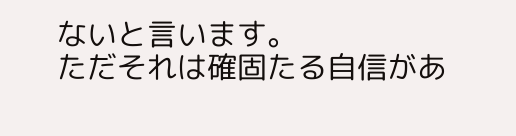ないと言います。
ただそれは確固たる自信があ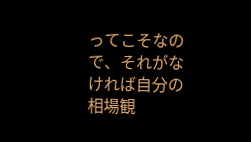ってこそなので、それがなければ自分の相場観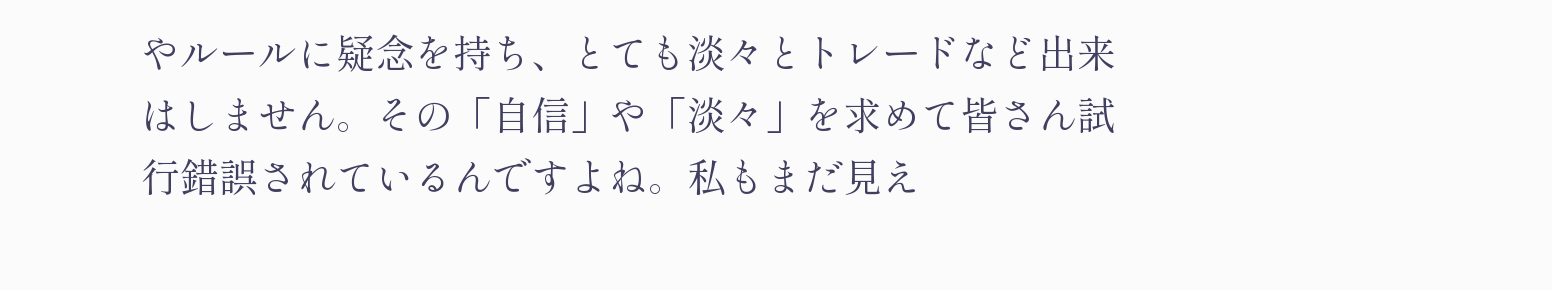やルールに疑念を持ち、とても淡々とトレードなど出来はしません。その「自信」や「淡々」を求めて皆さん試行錯誤されているんですよね。私もまだ見え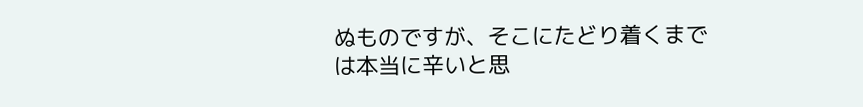ぬものですが、そこにたどり着くまでは本当に辛いと思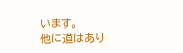います。
他に道はあり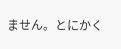ません。とにかく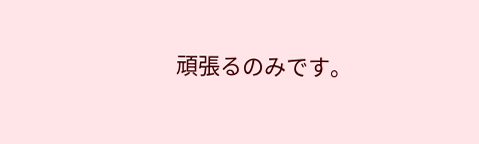頑張るのみです。